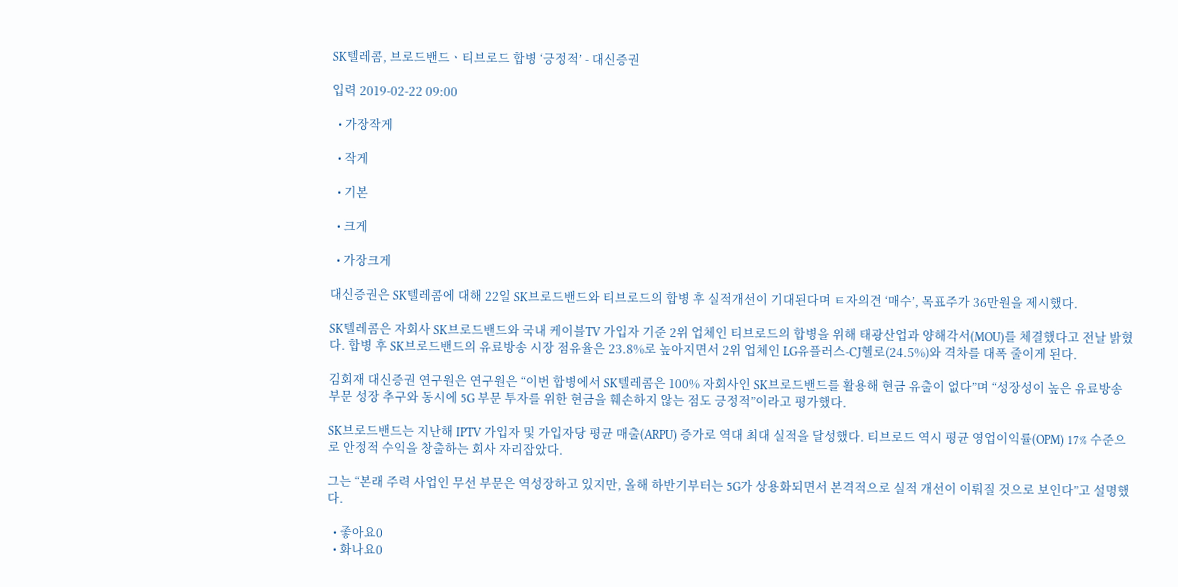SK텔레콤, 브로드밴드ㆍ티브로드 합병 ‘긍정적’ - 대신증권

입력 2019-02-22 09:00

  • 가장작게

  • 작게

  • 기본

  • 크게

  • 가장크게

대신증권은 SK텔레콤에 대해 22일 SK브로드밴드와 티브로드의 합병 후 실적개선이 기대된다며 ㅌ자의견 ‘매수’, 목표주가 36만원을 제시했다.

SK텔레콤은 자회사 SK브로드밴드와 국내 케이블TV 가입자 기준 2위 업체인 티브로드의 합병을 위해 태광산업과 양해각서(MOU)를 체결했다고 전날 밝혔다. 합병 후 SK브로드밴드의 유료방송 시장 점유율은 23.8%로 높아지면서 2위 업체인 LG유플러스-CJ헬로(24.5%)와 격차를 대폭 줄이게 된다.

김회재 대신증권 연구원은 연구원은 “이번 합병에서 SK텔레콤은 100% 자회사인 SK브로드밴드를 활용해 현금 유출이 없다”며 “성장성이 높은 유료방송 부문 성장 추구와 동시에 5G 부문 투자를 위한 현금을 훼손하지 않는 점도 긍정적”이라고 평가했다.

SK브로드밴드는 지난해 IPTV 가입자 및 가입자당 평균 매출(ARPU) 증가로 역대 최대 실적을 달성했다. 티브로드 역시 평균 영업이익률(OPM) 17% 수준으로 안정적 수익을 창출하는 회사 자리잡았다.

그는 “본래 주력 사업인 무선 부문은 역성장하고 있지만, 올해 하반기부터는 5G가 상용화되면서 본격적으로 실적 개선이 이뤄질 것으로 보인다”고 설명했다.

  • 좋아요0
  • 화나요0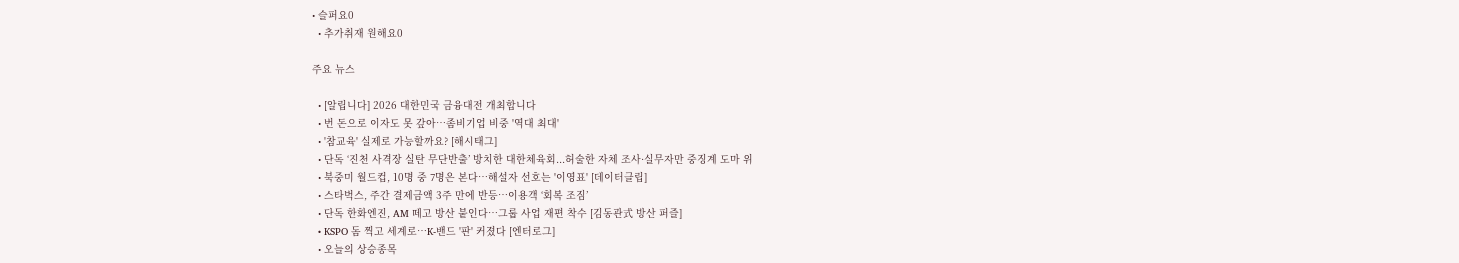• 슬퍼요0
  • 추가취재 원해요0

주요 뉴스

  • [알립니다] 2026 대한민국 금융대전 개최합니다
  • 번 돈으로 이자도 못 갚아…좀비기업 비중 '역대 최대'
  • '참교육' 실제로 가능할까요? [해시태그]
  • 단독 ‘진천 사격장 실탄 무단반출’ 방치한 대한체육회...허술한 자체 조사·실무자만 중징계 도마 위
  • 북중미 월드컵, 10명 중 7명은 본다…해설자 선호는 '이영표' [데이터클립]
  • 스타벅스, 주간 결제금액 3주 만에 반등…이용객 ‘회복 조짐’
  • 단독 한화엔진, AM 떼고 방산 붙인다…그룹 사업 재편 착수 [김동관式 방산 퍼즐]
  • KSPO 돔 찍고 세계로⋯K-밴드 '판' 커졌다 [엔터로그]
  • 오늘의 상승종목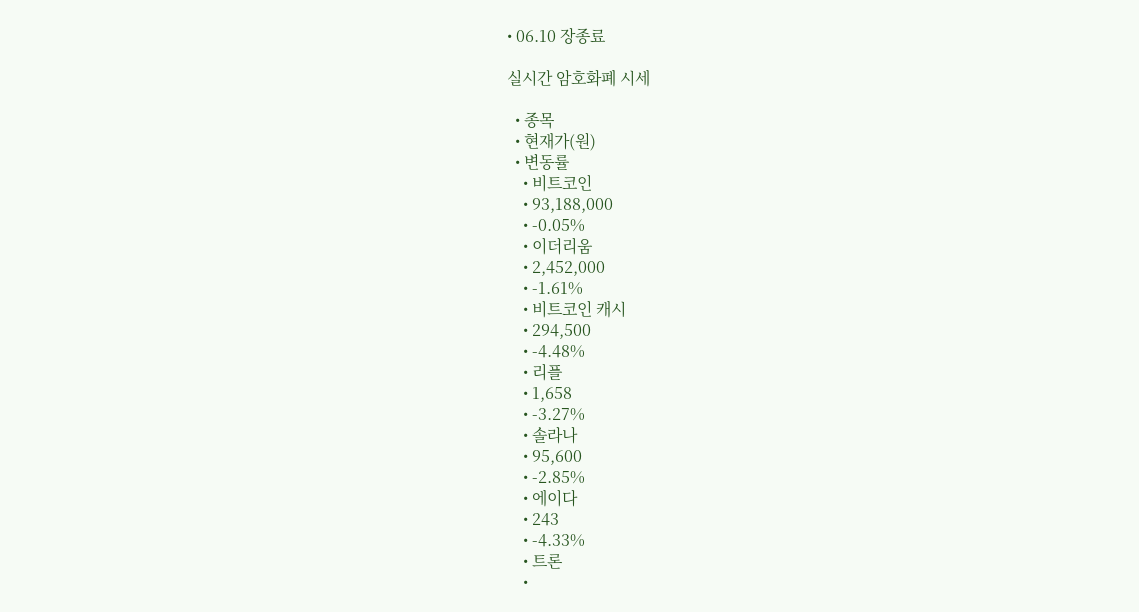• 06.10 장종료

실시간 암호화폐 시세

  • 종목
  • 현재가(원)
  • 변동률
    • 비트코인
    • 93,188,000
    • -0.05%
    • 이더리움
    • 2,452,000
    • -1.61%
    • 비트코인 캐시
    • 294,500
    • -4.48%
    • 리플
    • 1,658
    • -3.27%
    • 솔라나
    • 95,600
    • -2.85%
    • 에이다
    • 243
    • -4.33%
    • 트론
    •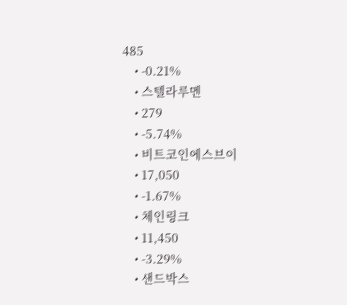485
    • -0.21%
    • 스텔라루멘
    • 279
    • -5.74%
    • 비트코인에스브이
    • 17,050
    • -1.67%
    • 체인링크
    • 11,450
    • -3.29%
    • 샌드박스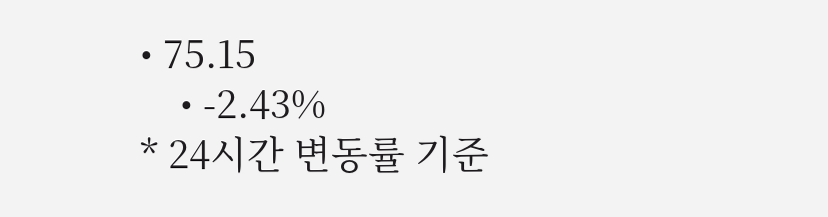• 75.15
    • -2.43%
* 24시간 변동률 기준